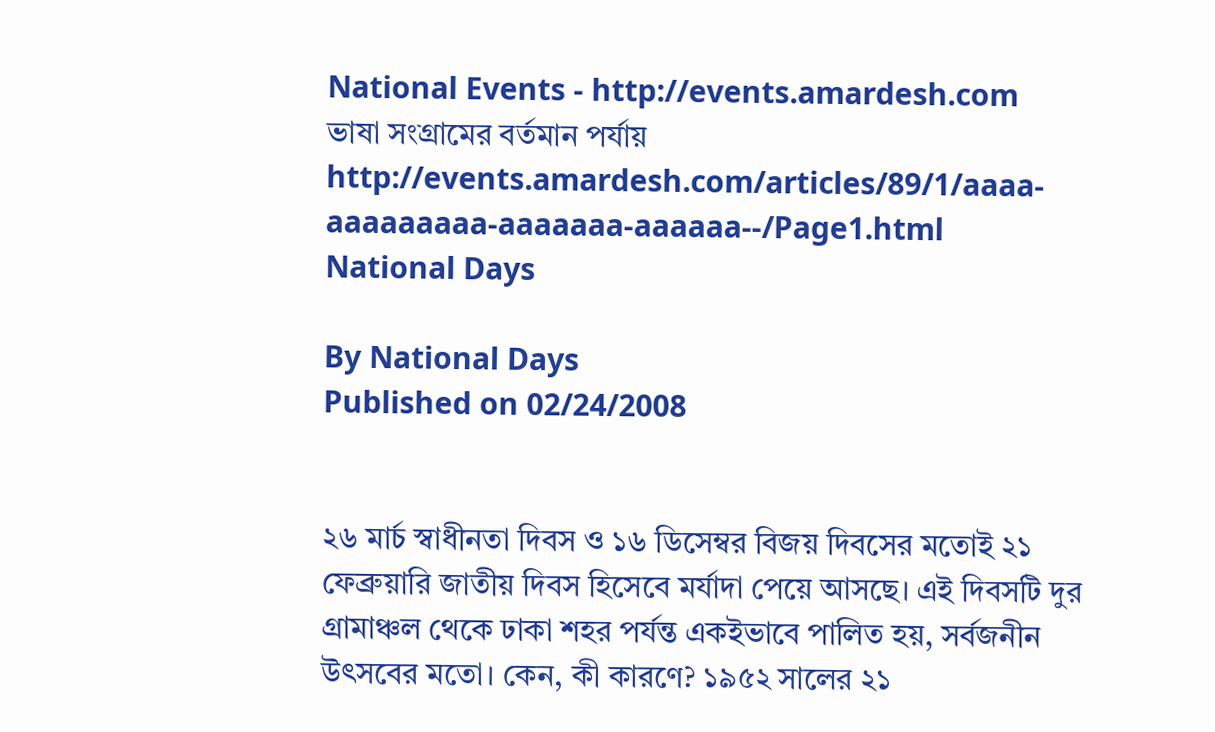National Events - http://events.amardesh.com
ভাষা সংগ্রামের বর্তমান পর্যায়
http://events.amardesh.com/articles/89/1/aaaa-aaaaaaaaa-aaaaaaa-aaaaaa--/Page1.html
National Days

By National Days
Published on 02/24/2008


২৬ মার্চ স্বাধীনতা দিবস ও ১৬ ডিসেম্বর বিজয় দিবসের মতোই ২১ ফেব্রুয়ারি জাতীয় দিবস হিসেবে মর্যাদা পেয়ে আসছে। এই দিবসটি দুর গ্রামাঞ্চল থেকে ঢাকা শহর পর্যন্ত একইভাবে পালিত হয়, সর্বজনীন উৎসবের মতো। কেন, কী কারণে? ১৯৫২ সালের ২১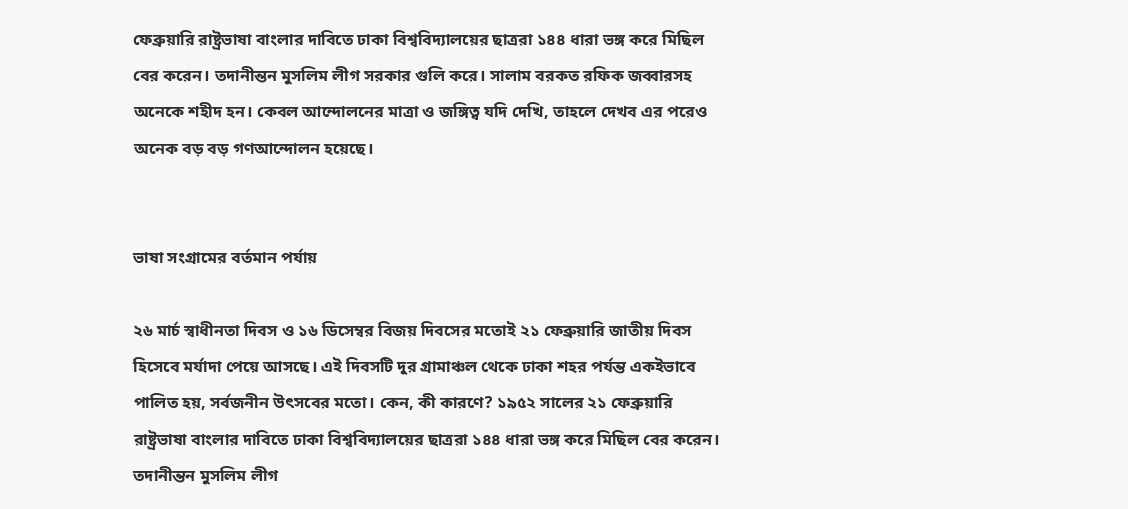ফেব্রুয়ারি রাষ্ট্রভাষা বাংলার দাবিতে ঢাকা বিশ্ববিদ্যালয়ের ছাত্ররা ১৪৪ ধারা ভঙ্গ করে মিছিল বের করেন। তদানীন্তন মুসলিম লীগ সরকার গুলি করে। সালাম বরকত রফিক জব্বারসহ অনেকে শহীদ হন। কেবল আন্দোলনের মাত্রা ও জঙ্গিত্ব যদি দেখি, তাহলে দেখব এর পরেও অনেক বড় বড় গণআন্দোলন হয়েছে।


ভাষা সংগ্রামের বর্তমান পর্যায়

২৬ মার্চ স্বাধীনতা দিবস ও ১৬ ডিসেম্বর বিজয় দিবসের মতোই ২১ ফেব্রুয়ারি জাতীয় দিবস হিসেবে মর্যাদা পেয়ে আসছে। এই দিবসটি দুর গ্রামাঞ্চল থেকে ঢাকা শহর পর্যন্ত একইভাবে পালিত হয়, সর্বজনীন উৎসবের মতো। কেন, কী কারণে? ১৯৫২ সালের ২১ ফেব্রুয়ারি রাষ্ট্রভাষা বাংলার দাবিতে ঢাকা বিশ্ববিদ্যালয়ের ছাত্ররা ১৪৪ ধারা ভঙ্গ করে মিছিল বের করেন। তদানীন্তন মুসলিম লীগ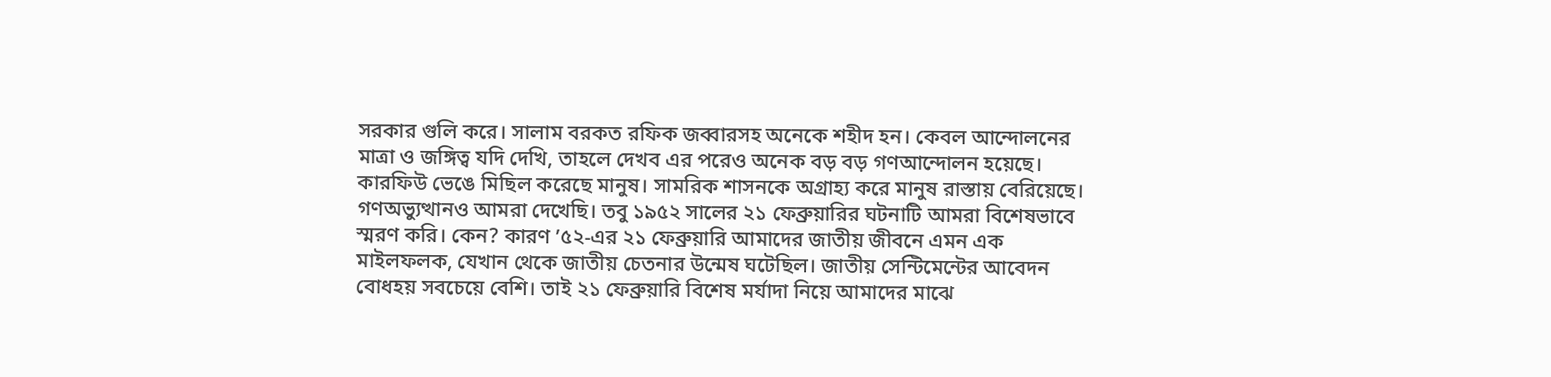সরকার গুলি করে। সালাম বরকত রফিক জব্বারসহ অনেকে শহীদ হন। কেবল আন্দোলনের মাত্রা ও জঙ্গিত্ব যদি দেখি, তাহলে দেখব এর পরেও অনেক বড় বড় গণআন্দোলন হয়েছে। কারফিউ ভেঙে মিছিল করেছে মানুষ। সামরিক শাসনকে অগ্রাহ্য করে মানুষ রাস্তায় বেরিয়েছে। গণঅভ্যুত্থানও আমরা দেখেছি। তবু ১৯৫২ সালের ২১ ফেব্রুয়ারির ঘটনাটি আমরা বিশেষভাবে স্মরণ করি। কেন? কারণ ’৫২-এর ২১ ফেব্রুয়ারি আমাদের জাতীয় জীবনে এমন এক মাইলফলক, যেখান থেকে জাতীয় চেতনার উন্মেষ ঘটেছিল। জাতীয় সেন্টিমেন্টের আবেদন বোধহয় সবচেয়ে বেশি। তাই ২১ ফেব্রুয়ারি বিশেষ মর্যাদা নিয়ে আমাদের মাঝে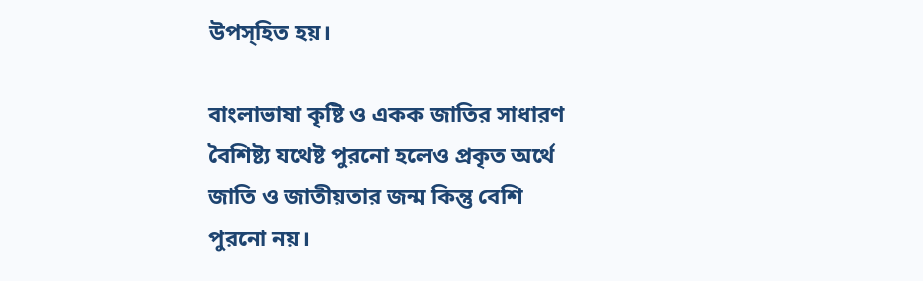উপস্হিত হয়।

বাংলাভাষা কৃষ্টি ও একক জাতির সাধারণ বৈশিষ্ট্য যথেষ্ট পুরনো হলেও প্রকৃত অর্থে জাতি ও জাতীয়তার জন্ম কিন্তু বেশি পুরনো নয়।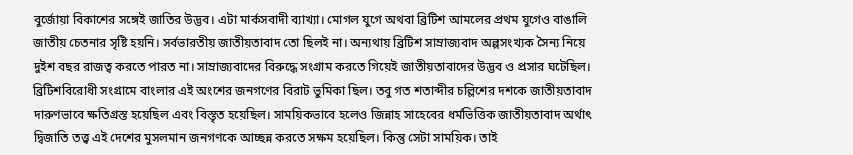বুর্জোয়া বিকাশের সঙ্গেই জাতির উদ্ভব। এটা মার্কসবাদী ব্যাখ্যা। মোগল যুগে অথবা ব্রিটিশ আমলের প্রথম যুগেও বাঙালি জাতীয় চেতনার সৃষ্টি হয়নি। সর্বভারতীয় জাতীয়তাবাদ তো ছিলই না। অন্যথায় ব্রিটিশ সাম্রাজ্যবাদ অল্পসংখ্যক সৈন্য নিয়ে দুইশ বছর রাজত্ব করতে পারত না। সাম্রাজ্যবাদের বিরুদ্ধে সংগ্রাম করতে গিয়েই জাতীয়তাবাদের উদ্ভব ও প্রসার ঘটেছিল। ব্রিটিশবিরোধী সংগ্রামে বাংলার এই অংশের জনগণের বিরাট ভুমিকা ছিল। তবু গত শতাব্দীর চল্লিশের দশকে জাতীয়তাবাদ দারুণভাবে ক্ষতিগ্রস্ত হয়েছিল এবং বিস্তৃত হয়েছিল। সাময়িকভাবে হলেও জিন্নাহ সাহেবের ধর্মভিত্তিক জাতীয়তাবাদ অর্থাৎ দ্বিজাতি তত্ত্ব এই দেশের মুসলমান জনগণকে আচ্ছন্ন করতে সক্ষম হয়েছিল। কিন্তু সেটা সাময়িক। তাই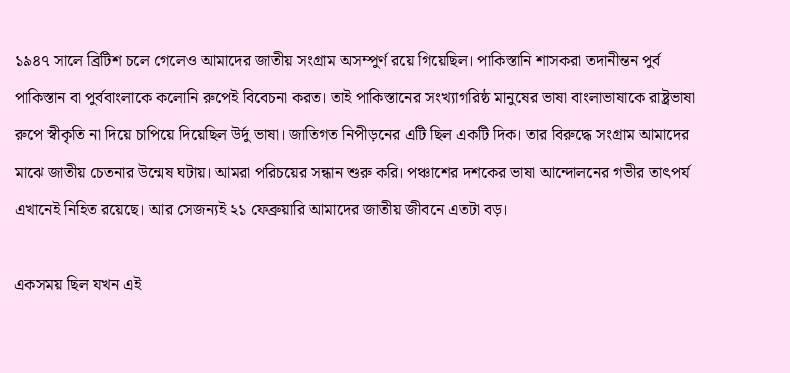১৯৪৭ সালে ব্রিটিশ চলে গেলেও আমাদের জাতীয় সংগ্রাম অসম্পুর্ণ রয়ে গিয়েছিল। পাকিস্তানি শাসকরা তদানীন্তন পুর্ব পাকিস্তান বা পুর্ববাংলাকে কলোনি রুপেই বিবেচনা করত। তাই পাকিস্তানের সংখ্যাগরিষ্ঠ মানুষের ভাষা বাংলাভাষাকে রাষ্ট্রভাষা রুপে স্বীকৃতি না দিয়ে চাপিয়ে দিয়েছিল উর্দু ভাষা। জাতিগত নিপীড়নের এটি ছিল একটি দিক। তার বিরুদ্ধে সংগ্রাম আমাদের মাঝে জাতীয় চেতনার উন্মেষ ঘটায়। আমরা পরিচয়ের সন্ধান শুরু করি। পঞ্চাশের দশকের ভাষা আন্দোলনের গভীর তাৎপর্য এখানেই নিহিত রয়েছে। আর সেজন্যই ২১ ফেব্রুয়ারি আমাদের জাতীয় জীবনে এতটা বড়।

একসময় ছিল যখন এই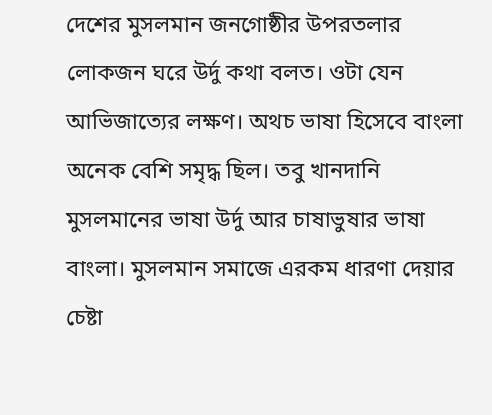দেশের মুসলমান জনগোষ্ঠীর উপরতলার লোকজন ঘরে উর্দু কথা বলত। ওটা যেন আভিজাত্যের লক্ষণ। অথচ ভাষা হিসেবে বাংলা অনেক বেশি সমৃদ্ধ ছিল। তবু খানদানি মুসলমানের ভাষা উর্দু আর চাষাভুষার ভাষা বাংলা। মুসলমান সমাজে এরকম ধারণা দেয়ার চেষ্টা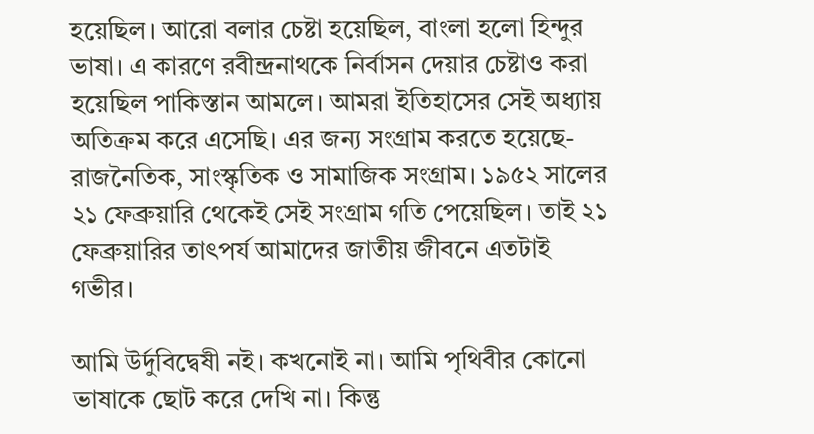হয়েছিল। আরো বলার চেষ্টা হয়েছিল, বাংলা হলো হিন্দুর ভাষা। এ কারণে রবীন্দ্রনাথকে নির্বাসন দেয়ার চেষ্টাও করা হয়েছিল পাকিস্তান আমলে। আমরা ইতিহাসের সেই অধ্যায় অতিক্রম করে এসেছি। এর জন্য সংগ্রাম করতে হয়েছে- রাজনৈতিক, সাংস্কৃতিক ও সামাজিক সংগ্রাম। ১৯৫২ সালের ২১ ফেব্রুয়ারি থেকেই সেই সংগ্রাম গতি পেয়েছিল। তাই ২১ ফেব্রুয়ারির তাৎপর্য আমাদের জাতীয় জীবনে এতটাই গভীর।

আমি উর্দুবিদ্বেষী নই। কখনোই না। আমি পৃথিবীর কোনো ভাষাকে ছোট করে দেখি না। কিন্তু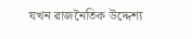যখন রাজনৈতিক উদ্দেশ্য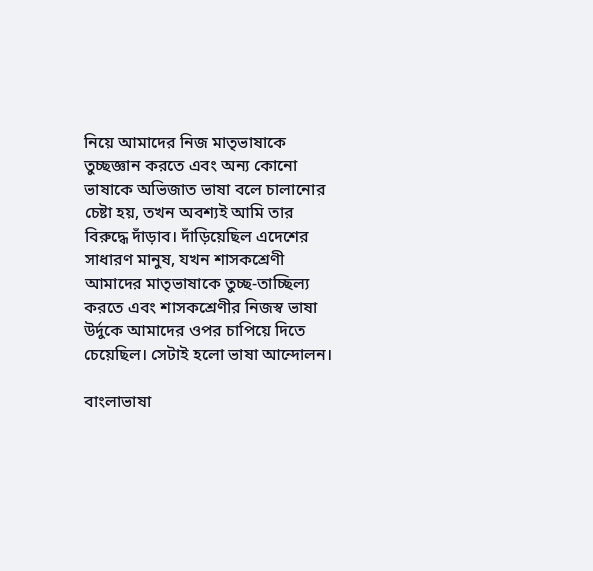নিয়ে আমাদের নিজ মাতৃভাষাকে তুচ্ছজ্ঞান করতে এবং অন্য কোনো ভাষাকে অভিজাত ভাষা বলে চালানোর চেষ্টা হয়, তখন অবশ্যই আমি তার বিরুদ্ধে দাঁড়াব। দাঁড়িয়েছিল এদেশের সাধারণ মানুষ, যখন শাসকশ্রেণী আমাদের মাতৃভাষাকে তুচ্ছ-তাচ্ছিল্য করতে এবং শাসকশ্রেণীর নিজস্ব ভাষা উর্দুকে আমাদের ওপর চাপিয়ে দিতে চেয়েছিল। সেটাই হলো ভাষা আন্দোলন।

বাংলাভাষা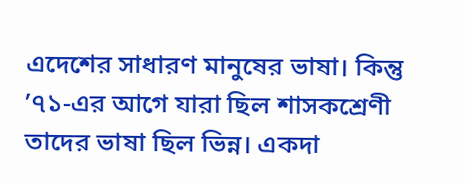এদেশের সাধারণ মানুষের ভাষা। কিন্তু ’৭১-এর আগে যারা ছিল শাসকশ্রেণী তাদের ভাষা ছিল ভিন্ন। একদা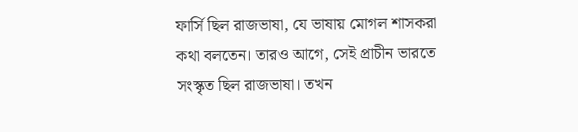ফার্সি ছিল রাজভাষা, যে ভাষায় মোগল শাসকরা কথা বলতেন। তারও আগে, সেই প্রাচীন ভারতে সংস্কৃত ছিল রাজভাষা। তখন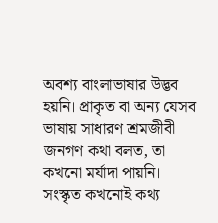অবশ্য বাংলাভাষার উদ্ভব হয়নি। প্রাকৃত বা অন্য যেসব ভাষায় সাধারণ শ্রমজীবী জনগণ কথা বলত, তা কখনো মর্যাদা পায়নি। সংস্কৃত কখনোই কথ্য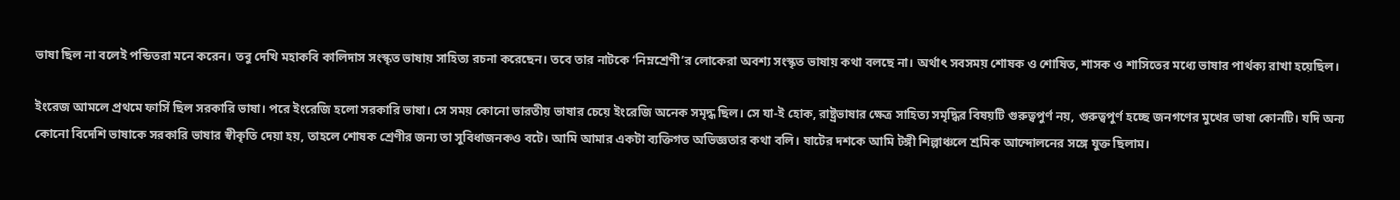ভাষা ছিল না বলেই পন্ডিতরা মনে করেন। তবু দেখি মহাকবি কালিদাস সংস্কৃত ভাষায় সাহিত্য রচনা করেছেন। তবে তার নাটকে ‘নিম্নশ্রেণী’র লোকেরা অবশ্য সংস্কৃত ভাষায় কথা বলছে না। অর্থাৎ সবসময় শোষক ও শোষিত, শাসক ও শাসিতের মধ্যে ভাষার পার্থক্য রাখা হয়েছিল।

ইংরেজ আমলে প্রথমে ফার্সি ছিল সরকারি ভাষা। পরে ইংরেজি হলো সরকারি ভাষা। সে সময় কোনো ভারতীয় ভাষার চেয়ে ইংরেজি অনেক সমৃদ্ধ ছিল। সে যা-ই হোক, রাষ্ট্রভাষার ক্ষেত্র সাহিত্য সমৃদ্ধির বিষয়টি গুরুত্বপুর্ণ নয়, গুরুত্বপুর্ণ হচ্ছে জনগণের মুখের ভাষা কোনটি। যদি অন্য কোনো বিদেশি ভাষাকে সরকারি ভাষার স্বীকৃতি দেয়া হয়, তাহলে শোষক শ্রেণীর জন্য তা সুবিধাজনকও বটে। আমি আমার একটা ব্যক্তিগত অভিজ্ঞতার কথা বলি। ষাটের দশকে আমি টঙ্গী শিল্পাঞ্চলে শ্রমিক আন্দোলনের সঙ্গে যুক্ত ছিলাম।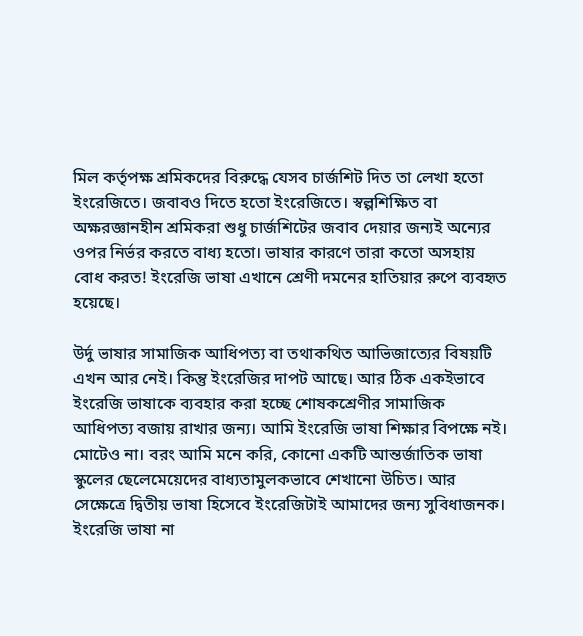মিল কর্তৃপক্ষ শ্রমিকদের বিরুদ্ধে যেসব চার্জশিট দিত তা লেখা হতো ইংরেজিতে। জবাবও দিতে হতো ইংরেজিতে। স্বল্পশিক্ষিত বা অক্ষরজ্ঞানহীন শ্রমিকরা শুধু চার্জশিটের জবাব দেয়ার জন্যই অন্যের ওপর নির্ভর করতে বাধ্য হতো। ভাষার কারণে তারা কতো অসহায় বোধ করত! ইংরেজি ভাষা এখানে শ্রেণী দমনের হাতিয়ার রুপে ব্যবহৃত হয়েছে।

উর্দু ভাষার সামাজিক আধিপত্য বা তথাকথিত আভিজাত্যের বিষয়টি এখন আর নেই। কিন্তু ইংরেজির দাপট আছে। আর ঠিক একইভাবে ইংরেজি ভাষাকে ব্যবহার করা হচ্ছে শোষকশ্রেণীর সামাজিক আধিপত্য বজায় রাখার জন্য। আমি ইংরেজি ভাষা শিক্ষার বিপক্ষে নই। মোটেও না। বরং আমি মনে করি, কোনো একটি আন্তর্জাতিক ভাষা স্কুলের ছেলেমেয়েদের বাধ্যতামুলকভাবে শেখানো উচিত। আর সেক্ষেত্রে দ্বিতীয় ভাষা হিসেবে ইংরেজিটাই আমাদের জন্য সুবিধাজনক। ইংরেজি ভাষা না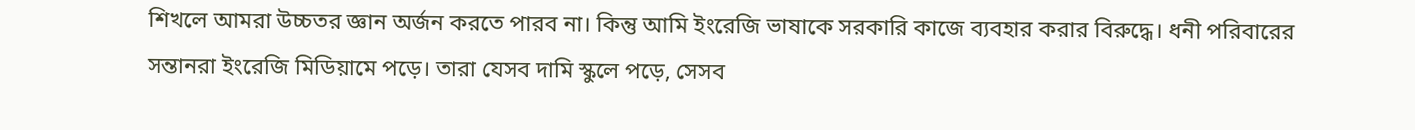শিখলে আমরা উচ্চতর জ্ঞান অর্জন করতে পারব না। কিন্তু আমি ইংরেজি ভাষাকে সরকারি কাজে ব্যবহার করার বিরুদ্ধে। ধনী পরিবারের সন্তানরা ইংরেজি মিডিয়ামে পড়ে। তারা যেসব দামি স্কুলে পড়ে, সেসব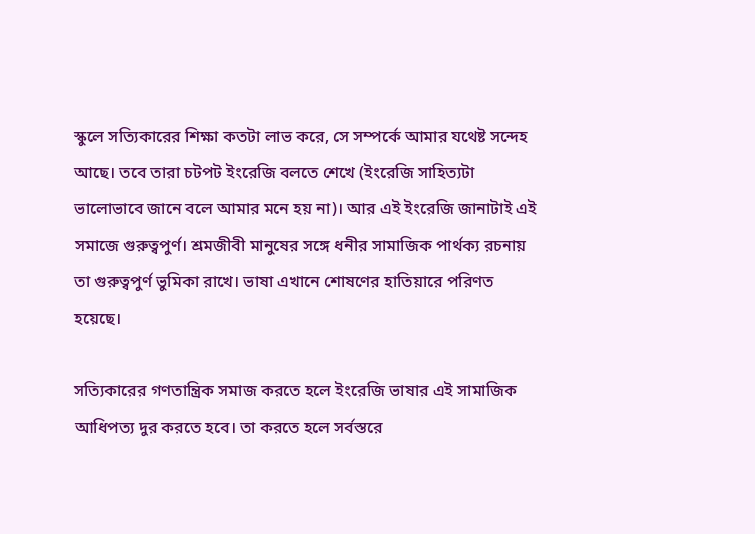স্কুলে সত্যিকারের শিক্ষা কতটা লাভ করে, সে সম্পর্কে আমার যথেষ্ট সন্দেহ আছে। তবে তারা চটপট ইংরেজি বলতে শেখে (ইংরেজি সাহিত্যটা ভালোভাবে জানে বলে আমার মনে হয় না)। আর এই ইংরেজি জানাটাই এই সমাজে গুরুত্বপুর্ণ। শ্রমজীবী মানুষের সঙ্গে ধনীর সামাজিক পার্থক্য রচনায় তা গুরুত্বপুর্ণ ভুমিকা রাখে। ভাষা এখানে শোষণের হাতিয়ারে পরিণত হয়েছে।

সত্যিকারের গণতান্ত্রিক সমাজ করতে হলে ইংরেজি ভাষার এই সামাজিক আধিপত্য দুর করতে হবে। তা করতে হলে সর্বস্তরে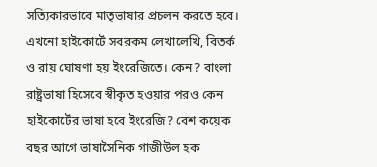সত্যিকারভাবে মাতৃভাষার প্রচলন করতে হবে। এখনো হাইকোর্টে সবরকম লেখালেখি, বিতর্ক ও রায় ঘোষণা হয় ইংরেজিতে। কেন? বাংলা রাষ্ট্রভাষা হিসেবে স্বীকৃত হওয়ার পরও কেন হাইকোর্টের ভাষা হবে ইংরেজি? বেশ কয়েক বছর আগে ভাষাসৈনিক গাজীউল হক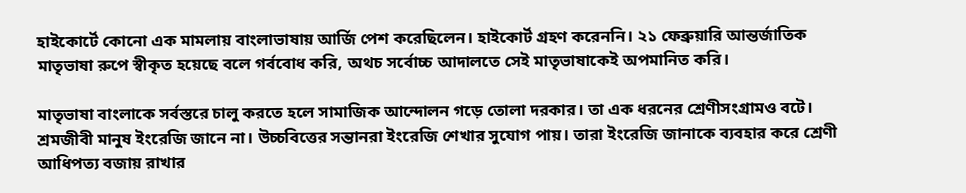হাইকোর্টে কোনো এক মামলায় বাংলাভাষায় আর্জি পেশ করেছিলেন। হাইকোর্ট গ্রহণ করেননি। ২১ ফেব্রুয়ারি আন্তর্জাতিক মাতৃভাষা রুপে স্বীকৃত হয়েছে বলে গর্ববোধ করি, অথচ সর্বোচ্চ আদালতে সেই মাতৃভাষাকেই অপমানিত করি।

মাতৃভাষা বাংলাকে সর্বস্তরে চালু করতে হলে সামাজিক আন্দোলন গড়ে তোলা দরকার। তা এক ধরনের শ্রেণীসংগ্রামও বটে। শ্রমজীবী মানুষ ইংরেজি জানে না। উচ্চবিত্তের সন্তানরা ইংরেজি শেখার সুযোগ পায়। তারা ইংরেজি জানাকে ব্যবহার করে শ্রেণী আধিপত্য বজায় রাখার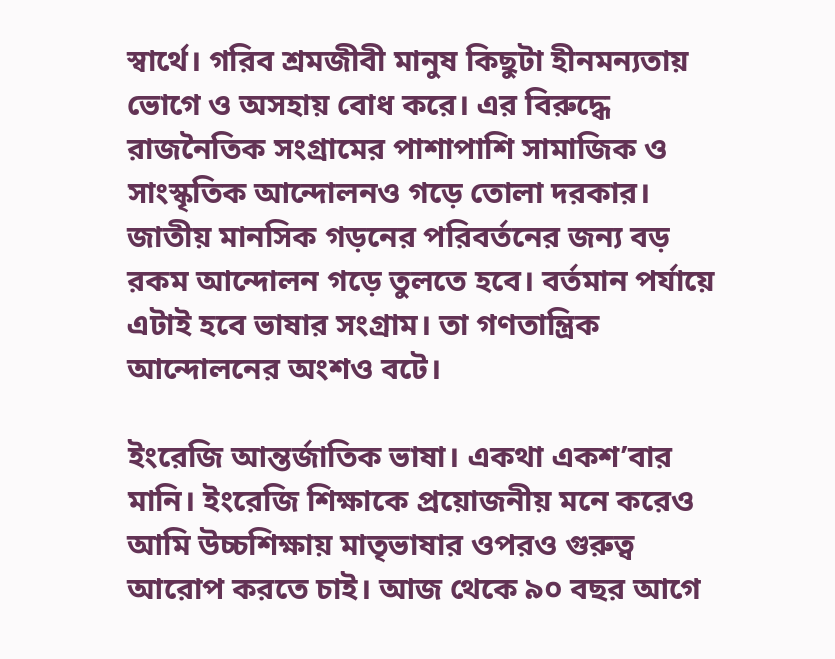স্বার্থে। গরিব শ্রমজীবী মানুষ কিছুটা হীনমন্যতায় ভোগে ও অসহায় বোধ করে। এর বিরুদ্ধে রাজনৈতিক সংগ্রামের পাশাপাশি সামাজিক ও সাংস্কৃতিক আন্দোলনও গড়ে তোলা দরকার। জাতীয় মানসিক গড়নের পরিবর্তনের জন্য বড় রকম আন্দোলন গড়ে তুলতে হবে। বর্তমান পর্যায়ে এটাই হবে ভাষার সংগ্রাম। তা গণতান্ত্রিক আন্দোলনের অংশও বটে।

ইংরেজি আন্তর্জাতিক ভাষা। একথা একশ’বার মানি। ইংরেজি শিক্ষাকে প্রয়োজনীয় মনে করেও আমি উচ্চশিক্ষায় মাতৃভাষার ওপরও গুরুত্ব আরোপ করতে চাই। আজ থেকে ৯০ বছর আগে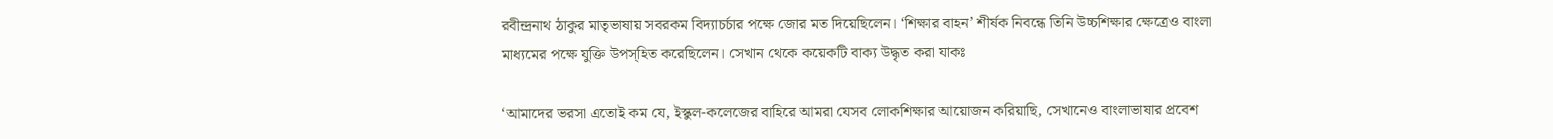রবীন্দ্রনাথ ঠাকুর মাতৃভাষায় সবরকম বিদ্যাচর্চার পক্ষে জোর মত দিয়েছিলেন। ‘শিক্ষার বাহন’ শীর্ষক নিবন্ধে তিনি উচ্চশিক্ষার ক্ষেত্রেও বাংলা মাধ্যমের পক্ষে যুক্তি উপস্হিত করেছিলেন। সেখান থেকে কয়েকটি বাক্য উদ্ধৃত করা যাকঃ

‘আমাদের ভরসা এতোই কম যে, ইস্কুল-কলেজের বাহিরে আমরা যেসব লোকশিক্ষার আয়োজন করিয়াছি, সেখানেও বাংলাভাষার প্রবেশ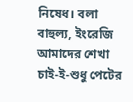নিষেধ। বলা বাহুল্য, ইংরেজি আমাদের শেখা চাই-ই-শুধু পেটের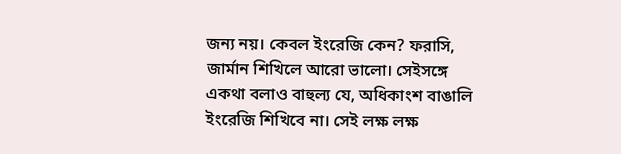জন্য নয়। কেবল ইংরেজি কেন? ফরাসি, জার্মান শিখিলে আরো ভালো। সেইসঙ্গে একথা বলাও বাহুল্য যে, অধিকাংশ বাঙালি ইংরেজি শিখিবে না। সেই লক্ষ লক্ষ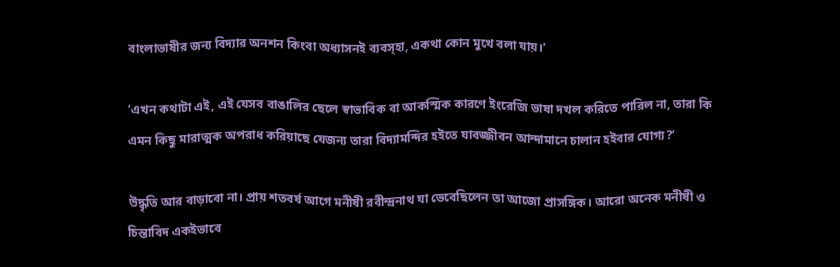বাংলাভাষীর জন্য বিদ্যার অনশন কিংবা অধ্যাসনই ব্যবস্হা, একথা কোন মুখে বলা যায়।’

‘এখন কথাটা এই, এই যেসব বাঙালির ছেলে স্বাভাবিক বা আকস্মিক কারণে ইংরেজি ভাষা দখল করিতে পারিল না, তারা কি এমন কিছু মারাত্মক অপরাধ করিয়াছে যেজন্য তারা বিদ্যামন্দির হইতে যাবজ্জীবন আন্দামানে চালান হইবার যোগ্য?’

উদ্ধৃতি আর বাড়াবো না। প্রায় শতবর্ষ আগে মনীষী রবীন্দ্রনাথ যা ভেবেছিলেন তা আজো প্রাসঙ্গিক। আরো অনেক মনীষী ও চিন্তাবিদ একইভাবে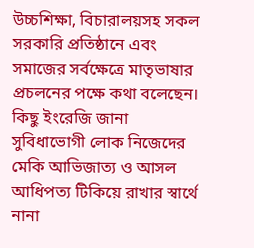উচ্চশিক্ষা, বিচারালয়সহ সকল সরকারি প্রতিষ্ঠানে এবং সমাজের সর্বক্ষেত্রে মাতৃভাষার প্রচলনের পক্ষে কথা বলেছেন। কিছু ইংরেজি জানা সুবিধাভোগী লোক নিজেদের মেকি আভিজাত্য ও আসল আধিপত্য টিকিয়ে রাখার স্বার্থে নানা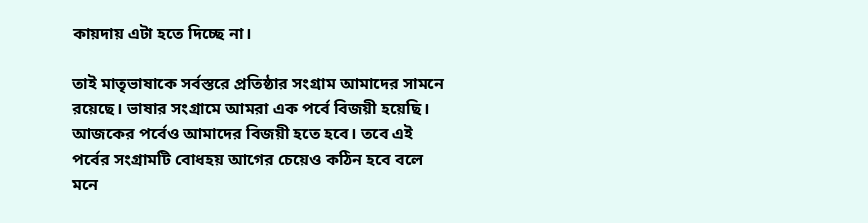কায়দায় এটা হতে দিচ্ছে না।

তাই মাতৃভাষাকে সর্বস্তরে প্রতিষ্ঠার সংগ্রাম আমাদের সামনে রয়েছে। ভাষার সংগ্রামে আমরা এক পর্বে বিজয়ী হয়েছি। আজকের পর্বেও আমাদের বিজয়ী হতে হবে। তবে এই পর্বের সংগ্রামটি বোধহয় আগের চেয়েও কঠিন হবে বলে মনে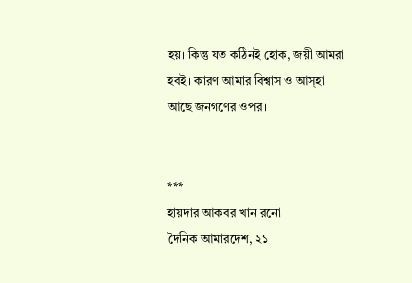হয়। কিন্তু যত কঠিনই হোক, জয়ী আমরা হবই। কারণ আমার বিশ্বাস ও আস্হা আছে জনগণের ওপর।


***
হায়দার আকবর খান রনো
দৈনিক আমারদেশ, ২১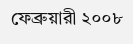ফেব্রুয়ারী ২০০৮